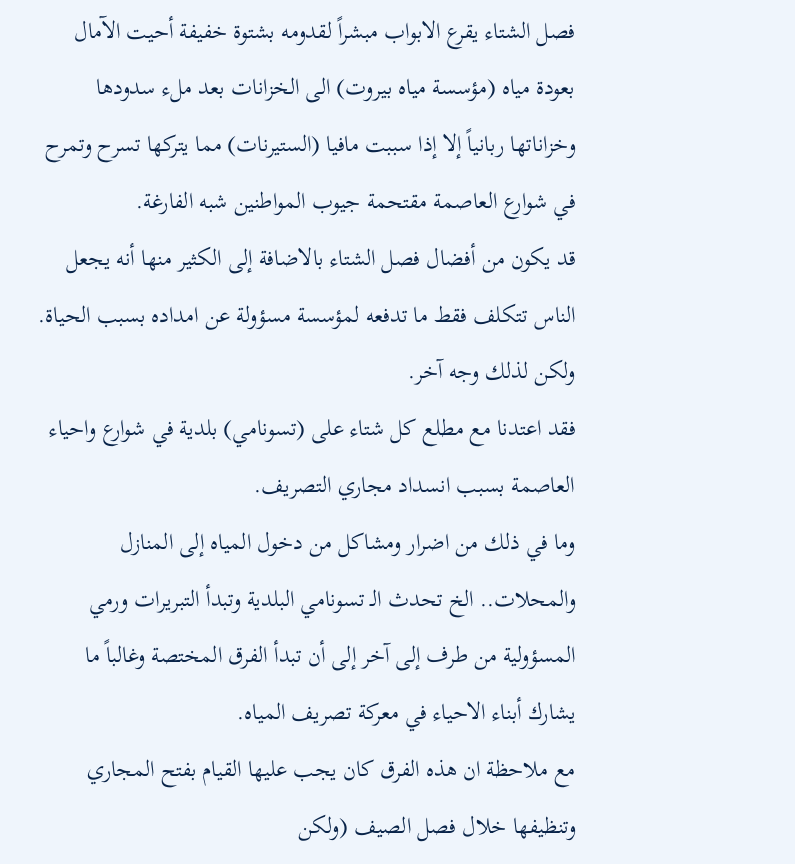فصل الشتاء يقرع الابواب مبشراً لقدومه بشتوة خفيفة أحيت الآمال بعودة مياه (مؤسسة مياه بيروت) الى الخزانات بعد ملء سدودها وخزاناتها ربانياً إلا إذا سببت مافيا (الستيرنات) مما يتركها تسرح وتمرح في شوارع العاصمة مقتحمة جيوب المواطنين شبه الفارغة.
قد يكون من أفضال فصل الشتاء بالاضافة إلى الكثير منها أنه يجعل الناس تتكلف فقط ما تدفعه لمؤسسة مسؤولة عن امداده بسبب الحياة.
ولكن لذلك وجه آخر.
فقد اعتدنا مع مطلع كل شتاء على (تسونامي) بلدية في شوارع واحياء العاصمة بسبب انسداد مجاري التصريف.
وما في ذلك من اضرار ومشاكل من دخول المياه إلى المنازل والمحلات.. الخ تحدث الـ تسونامي البلدية وتبدأ التبريرات ورمي المسؤولية من طرف إلى آخر إلى أن تبدأ الفرق المختصة وغالباً ما يشارك أبناء الاحياء في معركة تصريف المياه.
مع ملاحظة ان هذه الفرق كان يجب عليها القيام بفتح المجاري وتنظيفها خلال فصل الصيف (ولكن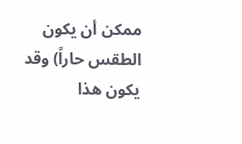ممكن أن يكون الطقس حاراً) وقد يكون هذا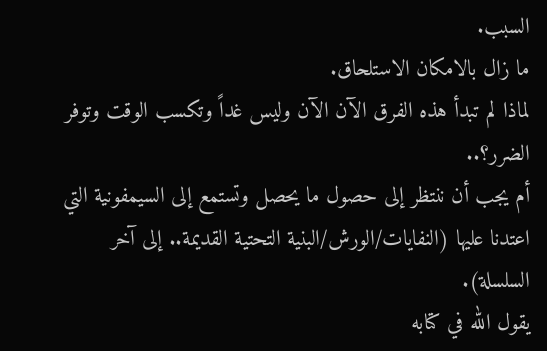السبب.
ما زال بالامكان الاستلحاق.
لماذا لم تبدأ هذه الفرق الآن الآن وليس غداً وتكسب الوقت وتوفر الضرر؟..
أم يجب أن ننتظر إلى حصول ما يحصل وتستمع إلى السيمفونية التي اعتدنا عليها (النفايات/الورش/البنية التحتية القديمة.. إلى آخر السلسلة).
يقول الله في كتابه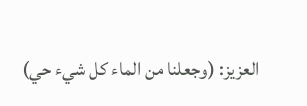العزيز: (وجعلنا من الماء كل شيء حي)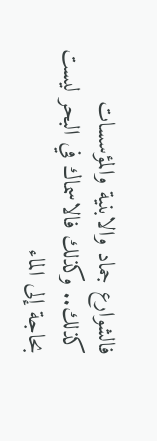فالشوارع جماد والابنية والمؤسسات كذلك.. وكذلك فالاسماك في البحر ليست بحاجة إلى الماء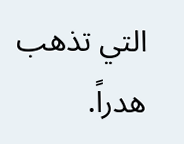التي تذهب هدراً.